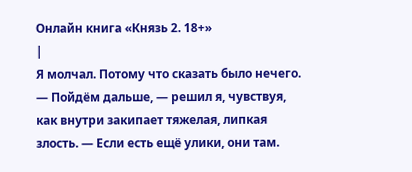Онлайн книга «Князь 2. 18+»
|
Я молчал. Потому что сказать было нечего. — Пойдём дальше, — решил я, чувствуя, как внутри закипает тяжелая, липкая злость. — Если есть ещё улики, они там.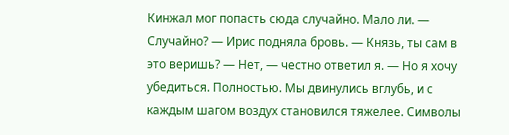Кинжал мог попасть сюда случайно. Мало ли. — Случайно? — Ирис подняла бровь. — Князь, ты сам в это веришь? — Нет, — честно ответил я. — Но я хочу убедиться. Полностью. Мы двинулись вглубь, и с каждым шагом воздух становился тяжелее. Символы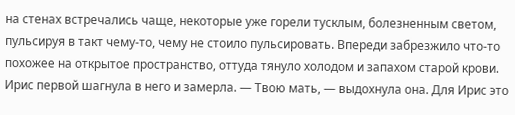на стенах встречались чаще, некоторые уже горели тусклым, болезненным светом, пульсируя в такт чему-то, чему не стоило пульсировать. Впереди забрезжило что-то похожее на открытое пространство, оттуда тянуло холодом и запахом старой крови. Ирис первой шагнула в него и замерла. — Твою мать, — выдохнула она. Для Ирис это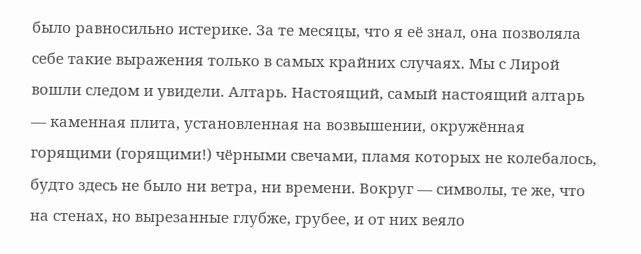было равносильно истерике. За те месяцы, что я её знал, она позволяла себе такие выражения только в самых крайних случаях. Мы с Лирой вошли следом и увидели. Алтарь. Настоящий, самый настоящий алтарь — каменная плита, установленная на возвышении, окружённая горящими (горящими!) чёрными свечами, пламя которых не колебалось, будто здесь не было ни ветра, ни времени. Вокруг — символы, те же, что на стенах, но вырезанные глубже, грубее, и от них веяло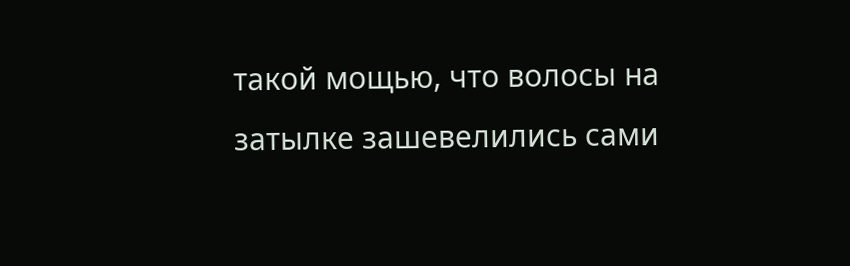такой мощью, что волосы на затылке зашевелились сами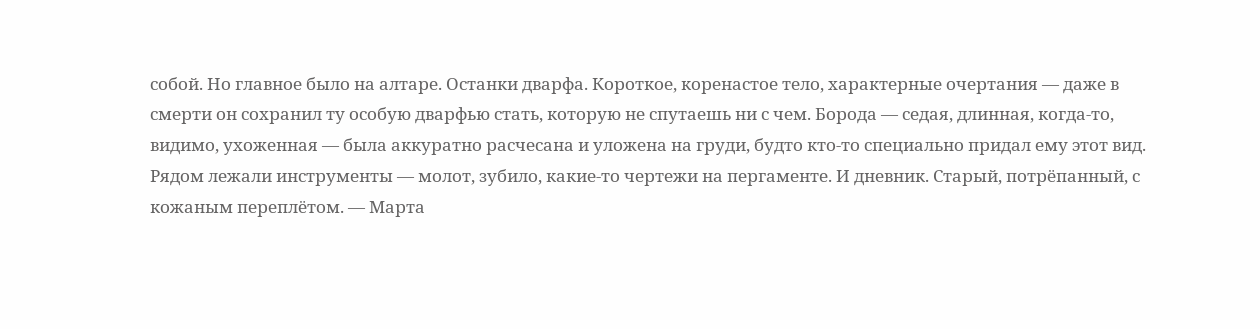собой. Но главное было на алтаре. Останки дварфа. Короткое, коренастое тело, характерные очертания — даже в смерти он сохранил ту особую дварфью стать, которую не спутаешь ни с чем. Борода — седая, длинная, когда-то, видимо, ухоженная — была аккуратно расчесана и уложена на груди, будто кто-то специально придал ему этот вид. Рядом лежали инструменты — молот, зубило, какие-то чертежи на пергаменте. И дневник. Старый, потрёпанный, с кожаным переплётом. — Марта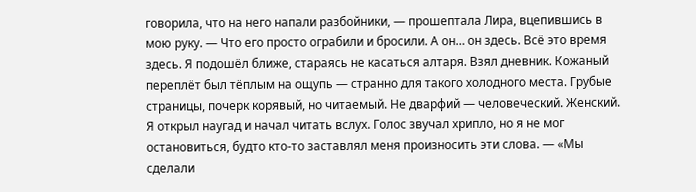говорила, что на него напали разбойники, — прошептала Лира, вцепившись в мою руку. — Что его просто ограбили и бросили. А он… он здесь. Всё это время здесь. Я подошёл ближе, стараясь не касаться алтаря. Взял дневник. Кожаный переплёт был тёплым на ощупь — странно для такого холодного места. Грубые страницы, почерк корявый, но читаемый. Не дварфий — человеческий. Женский. Я открыл наугад и начал читать вслух. Голос звучал хрипло, но я не мог остановиться, будто кто-то заставлял меня произносить эти слова. — «Мы сделали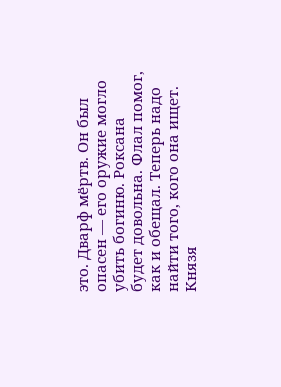это. Дварф мёртв. Он был опасен — его оружие могло убить богиню. Роксана будет довольна. Флал помог, как и обещал. Теперь надо найти того, кого она ищет. Князя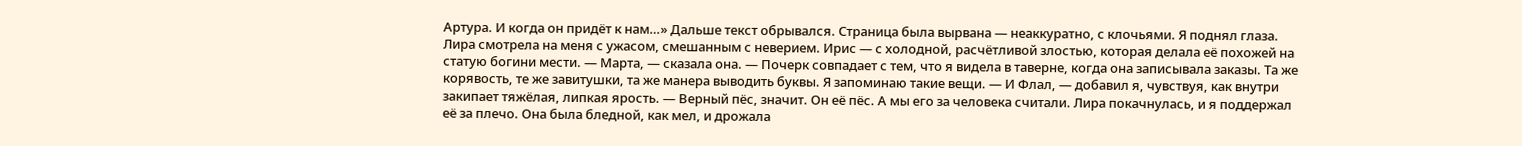Артура. И когда он придёт к нам…» Дальше текст обрывался. Страница была вырвана — неаккуратно, с клочьями. Я поднял глаза. Лира смотрела на меня с ужасом, смешанным с неверием. Ирис — с холодной, расчётливой злостью, которая делала её похожей на статую богини мести. — Марта, — сказала она. — Почерк совпадает с тем, что я видела в таверне, когда она записывала заказы. Та же корявость, те же завитушки, та же манера выводить буквы. Я запоминаю такие вещи. — И Флал, — добавил я, чувствуя, как внутри закипает тяжёлая, липкая ярость. — Верный пёс, значит. Он её пёс. А мы его за человека считали. Лира покачнулась, и я поддержал её за плечо. Она была бледной, как мел, и дрожала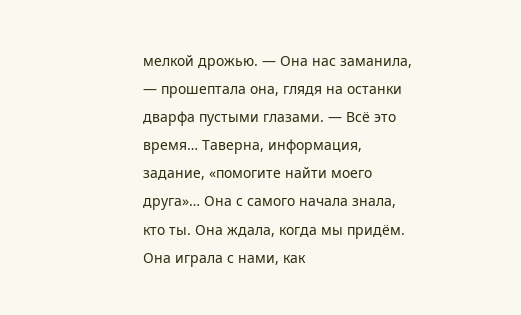мелкой дрожью. — Она нас заманила, — прошептала она, глядя на останки дварфа пустыми глазами. — Всё это время… Таверна, информация, задание, «помогите найти моего друга»… Она с самого начала знала, кто ты. Она ждала, когда мы придём. Она играла с нами, как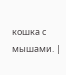кошка с мышами. |